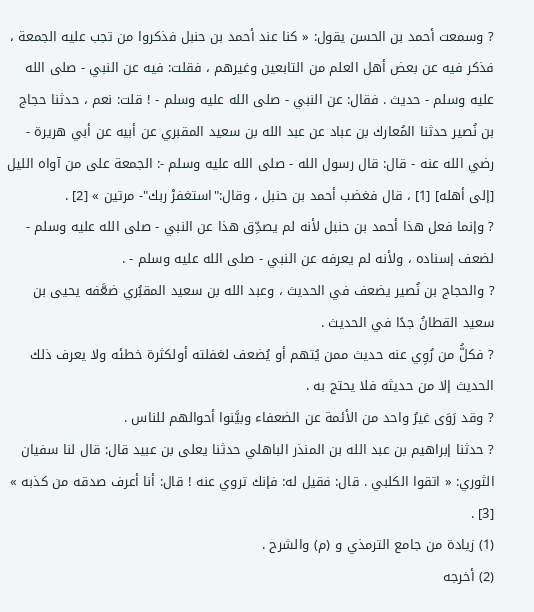? وسمعت أحمد بن الحسن يقول: « كنا عند أحمد بن حنبل فذكروا من تجب عليه الجمعة ، فذكر فيه عن بعض أهل العلم من التابعين وغيرهم ، فقلت: فيه عن النبي - صلى الله عليه وسلم - حديث . فقال: عن النبي - صلى الله عليه وسلم - ! قلت: نعم ، حدثنا حجاج بن نُصير حدثنا المُعارك بن عباد عن عبد الله بن سعيد المقبري عن أبيه عن أبي هريرة - رضي الله عنه - قال: قال رسول الله - صلى الله عليه وسلم -: الجمعة على من آواه الليل [إلى أهله] [1] ، قال فغضب أحمد بن حنبل ، وقال:"استغفرْ ربك"- مرتين » [2] .
? وإنما فعل هذا أحمد بن حنبل لأنه لم يصدِّق هذا عن النبي - صلى الله عليه وسلم - لضعف إسناده ، ولأنه لم يعرفه عن النبي - صلى الله عليه وسلم - .
? والحجاج بن نُصير يضعف في الحديث ، وعبد الله بن سعيد المقبُري ضعَّفه يحيى بن سعيد القطانُ جدًا في الحديث .
? فكلُّ من رُوِي عنه حديث ممن يُتهم أو يُضعف لغفلته أولكثرة خطئه ولا يعرف ذلك الحديث إلا من حديثه فلا يحتج به .
? وقد رَوَى غيرُ واحد من الأئمة عن الضعفاء وبيَّنوا أحوالهم للناس .
? حدثنا إبراهيم بن عبد الله بن المنذر الباهلي حدثنا يعلى بن عبيد قال: قال لنا سفيان الثوري: « اتقوا الكلبي . قال: فقيل له: فإنك تروي عنه ! قال: أنا أعرف صدقه من كذبه » [3] .
(1) زيادة من جامع الترمذي و (م) والشرح .
(2) أخرجه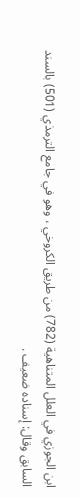ابن الجوزي في العلل المتناهية (782) من طريق الكروخي ، وهو في جامع الترمذي (501) بالسند السابق وقال: إسناده ضعيف .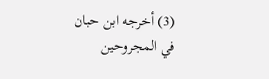(3) أخرجه ابن حبان في المجروحين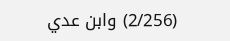(2/256) وابن عدي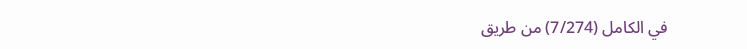في الكامل (7/274) من طريق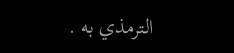الترمذي به .